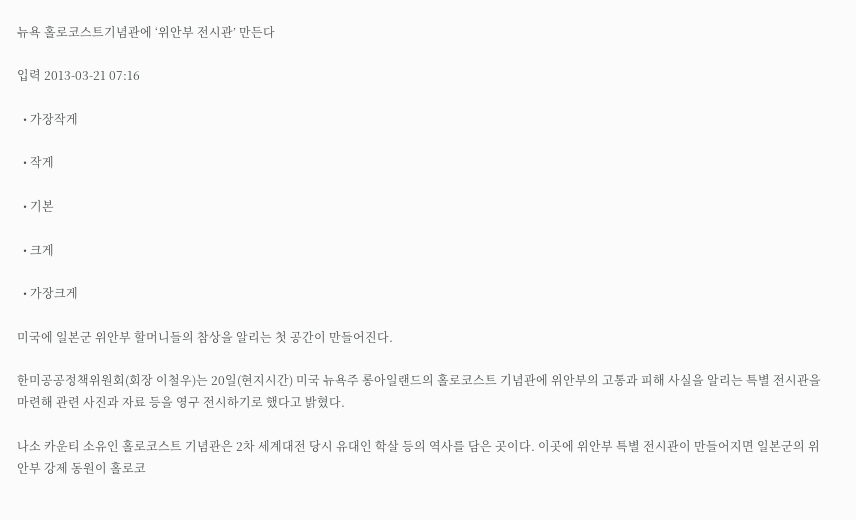뉴욕 홀로코스트기념관에 ‘위안부 전시관’ 만든다

입력 2013-03-21 07:16

  • 가장작게

  • 작게

  • 기본

  • 크게

  • 가장크게

미국에 일본군 위안부 할머니들의 참상을 알리는 첫 공간이 만들어진다.

한미공공정책위원회(회장 이철우)는 20일(현지시간) 미국 뉴욕주 롱아일랜드의 홀로코스트 기념관에 위안부의 고통과 피해 사실을 알리는 특별 전시관을 마련해 관련 사진과 자료 등을 영구 전시하기로 했다고 밝혔다.

나소 카운티 소유인 홀로코스트 기념관은 2차 세계대전 당시 유대인 학살 등의 역사를 담은 곳이다. 이곳에 위안부 특별 전시관이 만들어지면 일본군의 위안부 강제 동원이 홀로코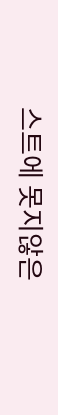스트에 못지않은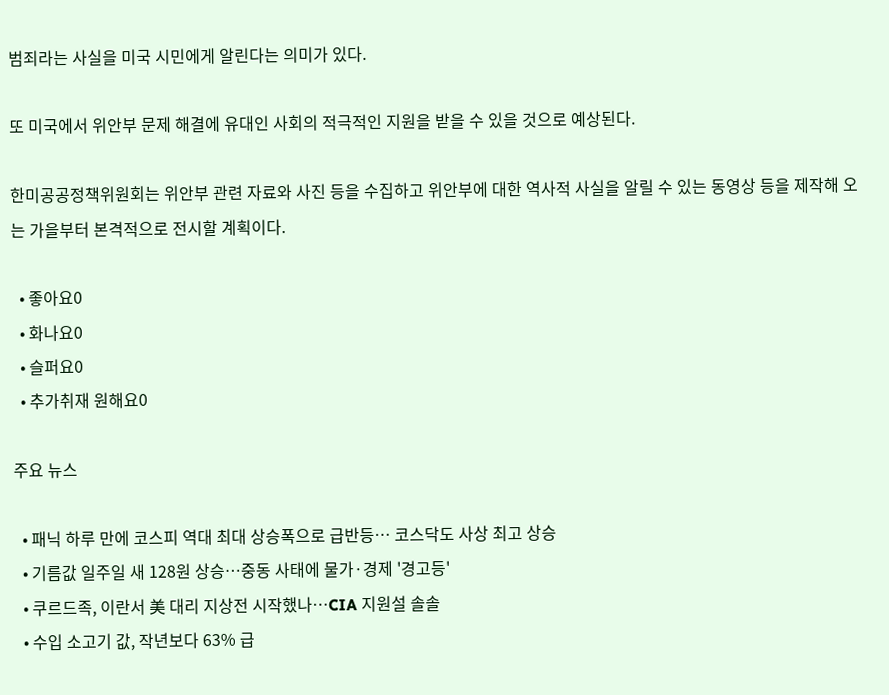범죄라는 사실을 미국 시민에게 알린다는 의미가 있다.

또 미국에서 위안부 문제 해결에 유대인 사회의 적극적인 지원을 받을 수 있을 것으로 예상된다.

한미공공정책위원회는 위안부 관련 자료와 사진 등을 수집하고 위안부에 대한 역사적 사실을 알릴 수 있는 동영상 등을 제작해 오는 가을부터 본격적으로 전시할 계획이다.

  • 좋아요0
  • 화나요0
  • 슬퍼요0
  • 추가취재 원해요0

주요 뉴스

  • 패닉 하루 만에 코스피 역대 최대 상승폭으로 급반등⋯ 코스닥도 사상 최고 상승
  • 기름값 일주일 새 128원 상승…중동 사태에 물가·경제 '경고등'
  • 쿠르드족, 이란서 美 대리 지상전 시작했나…CIA 지원설 솔솔
  • 수입 소고기 값, 작년보다 63% 급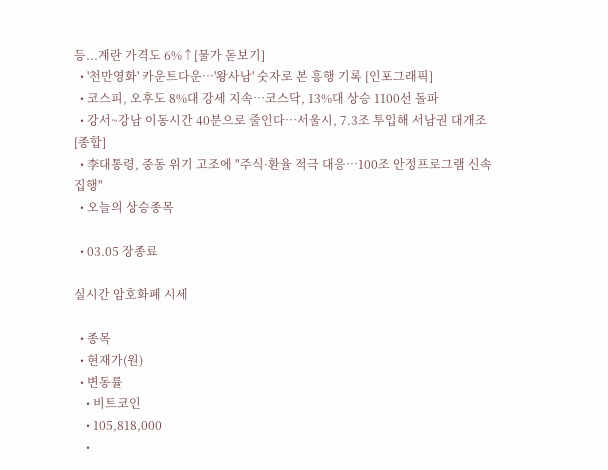등...계란 가격도 6%↑[물가 돋보기]
  • '천만영화' 카운트다운…'왕사남' 숫자로 본 흥행 기록 [인포그래픽]
  • 코스피, 오후도 8%대 강세 지속⋯코스닥, 13%대 상승 1100선 돌파
  • 강서~강남 이동시간 40분으로 줄인다…서울시, 7.3조 투입해 서남권 대개조 [종합]
  • 李대통령, 중동 위기 고조에 "주식·환율 적극 대응…100조 안정프로그램 신속 집행"
  • 오늘의 상승종목

  • 03.05 장종료

실시간 암호화폐 시세

  • 종목
  • 현재가(원)
  • 변동률
    • 비트코인
    • 105,818,000
    •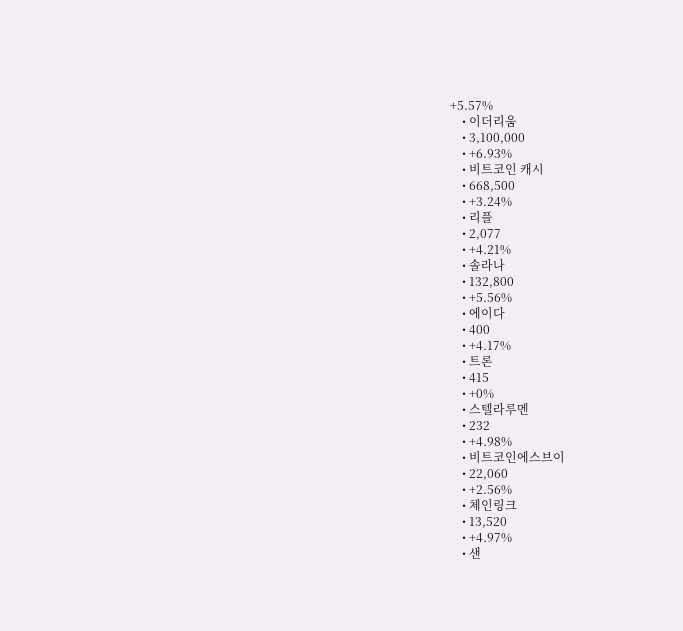+5.57%
    • 이더리움
    • 3,100,000
    • +6.93%
    • 비트코인 캐시
    • 668,500
    • +3.24%
    • 리플
    • 2,077
    • +4.21%
    • 솔라나
    • 132,800
    • +5.56%
    • 에이다
    • 400
    • +4.17%
    • 트론
    • 415
    • +0%
    • 스텔라루멘
    • 232
    • +4.98%
    • 비트코인에스브이
    • 22,060
    • +2.56%
    • 체인링크
    • 13,520
    • +4.97%
    • 샌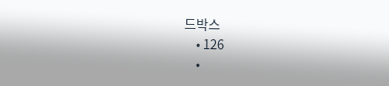드박스
    • 126
    •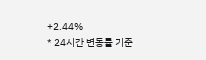+2.44%
* 24시간 변동률 기준